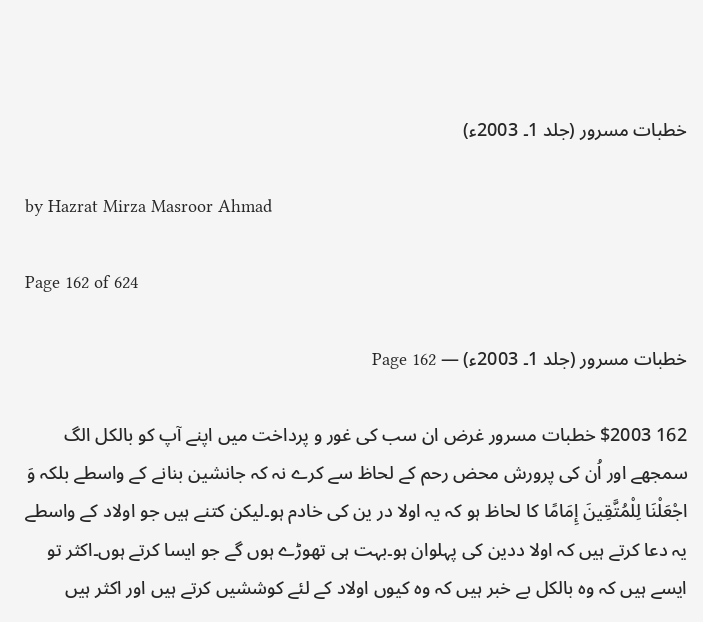خطبات مسرور (جلد 1۔ 2003ء)

by Hazrat Mirza Masroor Ahmad

Page 162 of 624

خطبات مسرور (جلد 1۔ 2003ء) — Page 162

162 $2003 خطبات مسرور غرض ان سب کی غور و پرداخت میں اپنے آپ کو بالکل الگ سمجھے اور اُن کی پرورش محض رحم کے لحاظ سے کرے نہ کہ جانشین بنانے کے واسطے بلکہ وَ اجْعَلْنَا لِلْمُتَّقِينَ إِمَامًا کا لحاظ ہو کہ یہ اولا در ین کی خادم ہو۔لیکن کتنے ہیں جو اولاد کے واسطے یہ دعا کرتے ہیں کہ اولا ددین کی پہلوان ہو۔بہت ہی تھوڑے ہوں گے جو ایسا کرتے ہوں۔اکثر تو ایسے ہیں کہ وہ بالکل بے خبر ہیں کہ وہ کیوں اولاد کے لئے کوششیں کرتے ہیں اور اکثر ہیں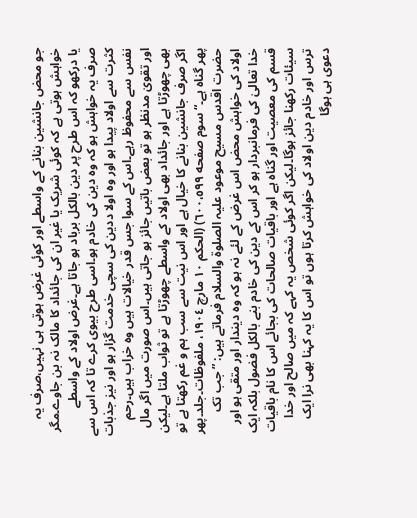جو محض جانشین بنانے کے واسطے اور کوئی غرض ہوتی ہی نہیں،صرف یہ خواہش ہوتی ہے کہ کوئی شریک یا غیر ان کی جائداد کا مالک نہ بن جاوے۔مگر یا درکھو کہ اس طرح پر دین بالکل برباد ہو جاتا ہے۔غرض اولاد کے واسطے صرف یہ خواہش ہو کہ وہ دین کی خادم ہو۔اسی طرح بیوی کرے تا کہ اس سے کثرت سے اولاد پیدا ہو اور وہ اولا ددین کی سچی خدمت گزار ہو اور نیز جذبات نفس سے محفوظ رہے۔اس کے سوا جس قدر خیالات ہیں وہ خراب ہیں۔رحم اور تقویٰ مدنظر ہو تو بعض باتیں جائز ہو جاتی ہیں۔اس صورت میں اگر مال بھی چھوڑتا ہے اور جائداد بھی اولاد کے واسطے چھوڑتا ہے تو ثواب ملتا ہے۔لیکن اگر صرف جانشین بنانے کا خیال ہے اور اس نیت سے سب ہم و غم رکھتا ہے تو پھر گناہ ہے۔“ سوم صفحه ٦٠٠،٥٩٩) (الحكم ١٠ مارچ ١٩٠٤، ملفوظات۔جلد۔پھر حضرت اقدس مسیح موعود علیہ الصلوۃ والسلام فرماتے ہیں: ” جب تک اولاد کی خواہش محض اس غرض کے لئے نہ ہو کہ وہ دیندار اور متقی ہو اور خدا تعالیٰ کی فرمانبردار ہو کر اس کے دین کی خادم بنے بالکل فضول بلکہ ایک قسم کی معصیت اور گناہ ہے اور باقیات صالحات کی بجائے اس کا نام باقیات سیئات رکھنا جائز ہوگا۔لیکن اگر کوئی شخص یہ کہے کہ میں صالح اور خدا ترس اور خادم دین اولاد کی خواہش کرتا ہوں تو اس کا یہ کہنا بھی نرا ایک دعوی ہی ہوگا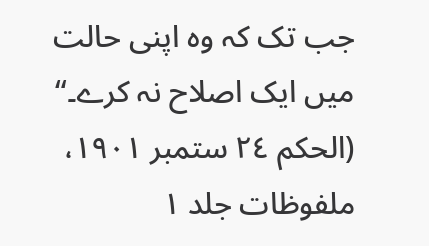جب تک کہ وہ اپنی حالت میں ایک اصلاح نہ کرے۔“ (الحكم ٢٤ ستمبر ١٩٠١، ملفوظات جلد ١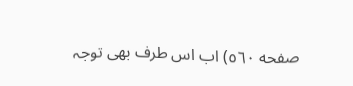صفحه ٥٦٠) اب اس طرف بھی توجہ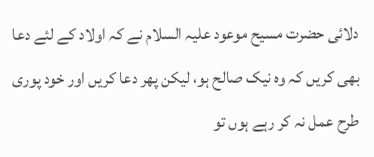دلائی حضرت مسیح موعود علیہ السلام نے کہ اولاد کے لئے دعا بھی کریں کہ وہ نیک صالح ہو، لیکن پھر دعا کریں اور خود پوری طرح عمل نہ کر رہے ہوں تو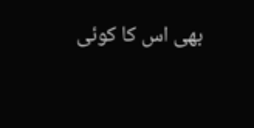بھی اس کا کوئی